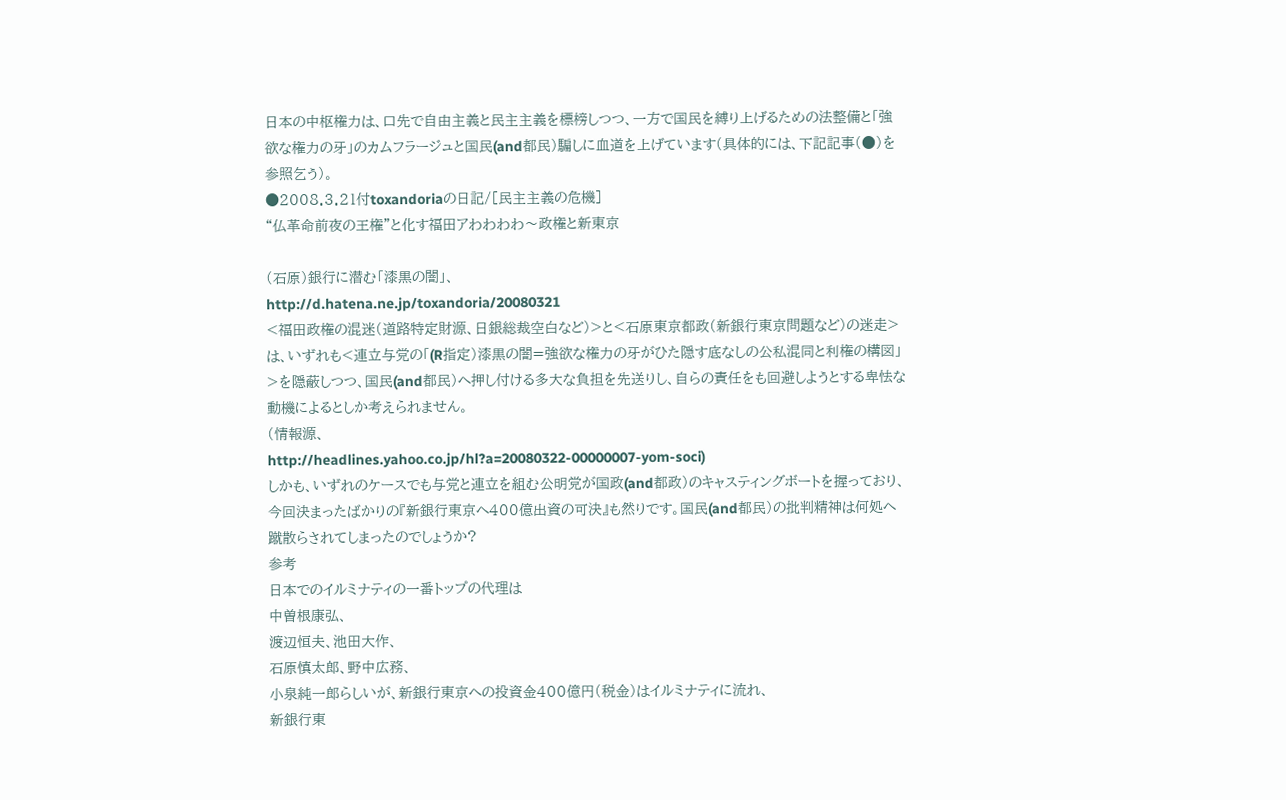日本の中枢権力は、口先で自由主義と民主主義を標榜しつつ、一方で国民を縛り上げるための法整備と「強欲な権力の牙」のカムフラージュと国民(and都民)騙しに血道を上げています(具体的には、下記記事(●)を参照乞う)。
●2008.3.21付toxandoriaの日記/[民主主義の危機]
“仏革命前夜の王権”と化す福田アわわわわ〜政権と新東京

(石原)銀行に潜む「漆黒の闇」、
http://d.hatena.ne.jp/toxandoria/20080321
<福田政権の混迷(道路特定財源、日銀総裁空白など)>と<石原東京都政(新銀行東京問題など)の迷走>は、いずれも<連立与党の「(R指定)漆黒の闇=強欲な権力の牙がひた隠す底なしの公私混同と利権の構図」>を隠蔽しつつ、国民(and都民)へ押し付ける多大な負担を先送りし、自らの責任をも回避しようとする卑怯な動機によるとしか考えられません。
(情報源、
http://headlines.yahoo.co.jp/hl?a=20080322-00000007-yom-soci)
しかも、いずれのケースでも与党と連立を組む公明党が国政(and都政)のキャスティングボートを握っており、今回決まったばかりの『新銀行東京へ400億出資の可決』も然りです。国民(and都民)の批判精神は何処へ蹴散らされてしまったのでしょうか?
参考
日本でのイルミナティの一番トップの代理は
中曽根康弘、
渡辺恒夫、池田大作、
石原慎太郎、野中広務、
小泉純一郎らしいが、新銀行東京への投資金400億円(税金)はイルミナティに流れ、
新銀行東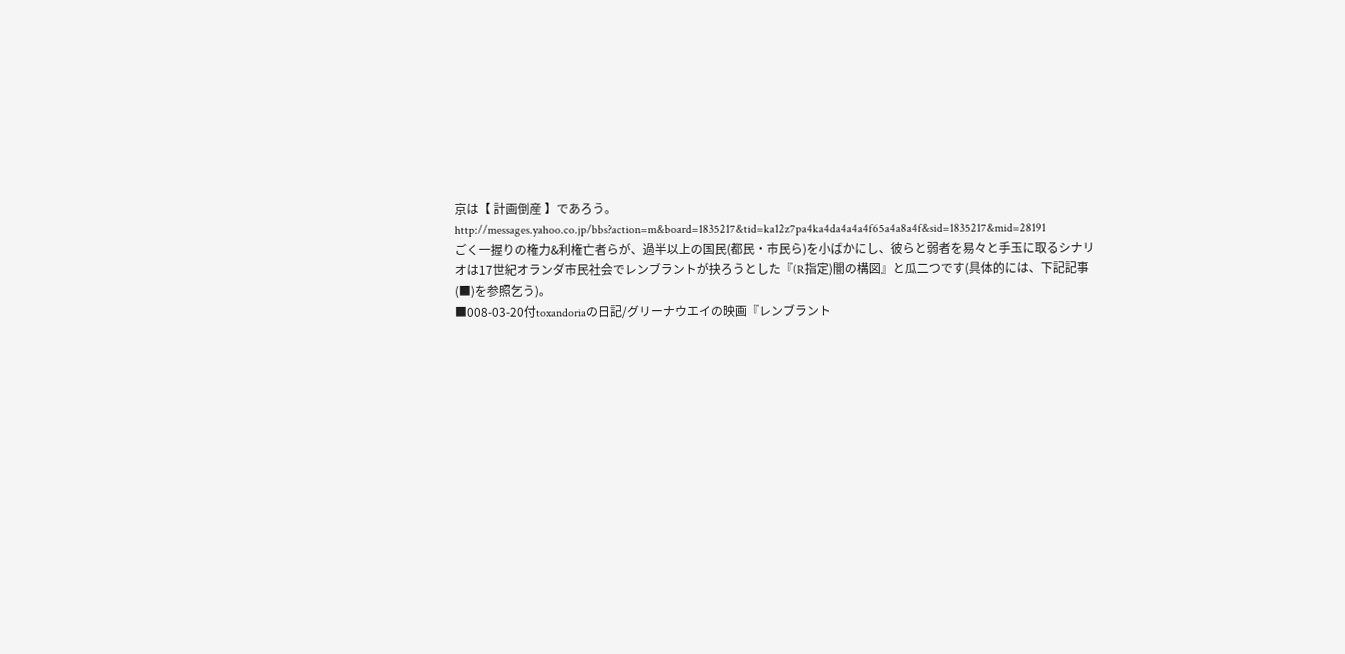京は【 計画倒産 】であろう。http://messages.yahoo.co.jp/bbs?action=m&board=1835217&tid=ka12z7pa4ka4da4a4a4f65a4a8a4f&sid=1835217&mid=28191
ごく一握りの権力&利権亡者らが、過半以上の国民(都民・市民ら)を小ばかにし、彼らと弱者を易々と手玉に取るシナリオは17世紀オランダ市民社会でレンブラントが抉ろうとした『(R指定)闇の構図』と瓜二つです(具体的には、下記記事(■)を参照乞う)。
■008-03-20付toxandoriaの日記/グリーナウエイの映画『レンブラント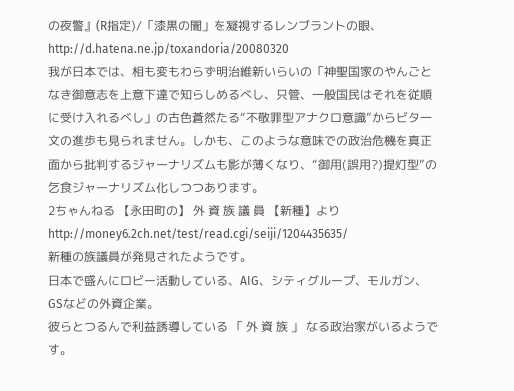の夜警』(R指定)/「漆黒の闇」を凝視するレンブラントの眼、
http://d.hatena.ne.jp/toxandoria/20080320
我が日本では、相も変もわらず明治維新いらいの「神聖国家のやんごとなき御意志を上意下達で知らしめるべし、只管、一般国民はそれを従順に受け入れるべし」の古色蒼然たる“不敬罪型アナクロ意識”からビタ一文の進歩も見られません。しかも、このような意味での政治危機を真正面から批判するジャーナリズムも影が薄くなり、“御用(誤用?)提灯型”の乞食ジャーナリズム化しつつあります。
2ちゃんねる 【永田町の】 外 資 族 議 員 【新種】より
http://money6.2ch.net/test/read.cgi/seiji/1204435635/
新種の族議員が発見されたようです。
日本で盛んにロビー活動している、AIG、シティグループ、モルガン、GSなどの外資企業。
彼らとつるんで利益誘導している 「 外 資 族 」 なる政治家がいるようです。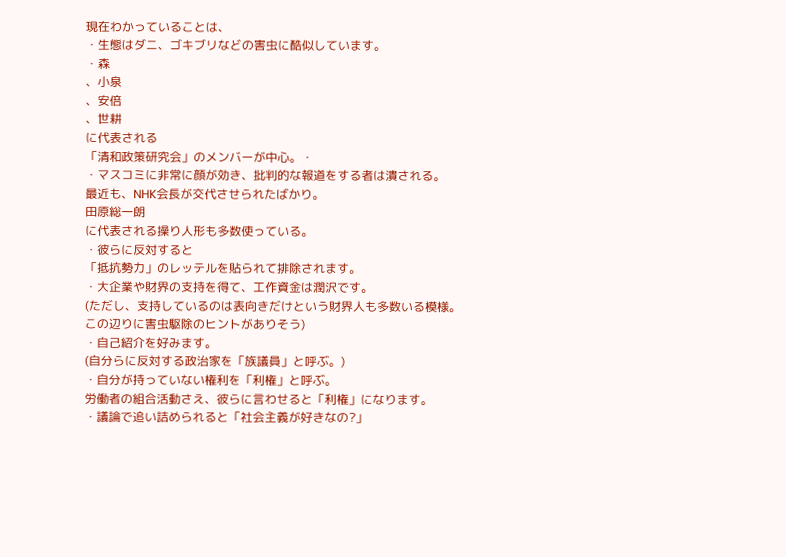現在わかっていることは、
・生態はダニ、ゴキブリなどの害虫に酷似しています。
・森
、小泉
、安倍
、世耕
に代表される
「清和政策研究会」のメンバーが中心。・
・マスコミに非常に顔が効き、批判的な報道をする者は潰される。
最近も、NHK会長が交代させられたばかり。
田原総一朗
に代表される操り人形も多数使っている。
・彼らに反対すると
「抵抗勢力」のレッテルを貼られて排除されます。
・大企業や財界の支持を得て、工作資金は潤沢です。
(ただし、支持しているのは表向きだけという財界人も多数いる模様。
この辺りに害虫駆除のヒントがありそう)
・自己紹介を好みます。
(自分らに反対する政治家を「族議員」と呼ぶ。)
・自分が持っていない権利を「利権」と呼ぶ。
労働者の組合活動さえ、彼らに言わせると「利権」になります。
・議論で追い詰められると「社会主義が好きなの?」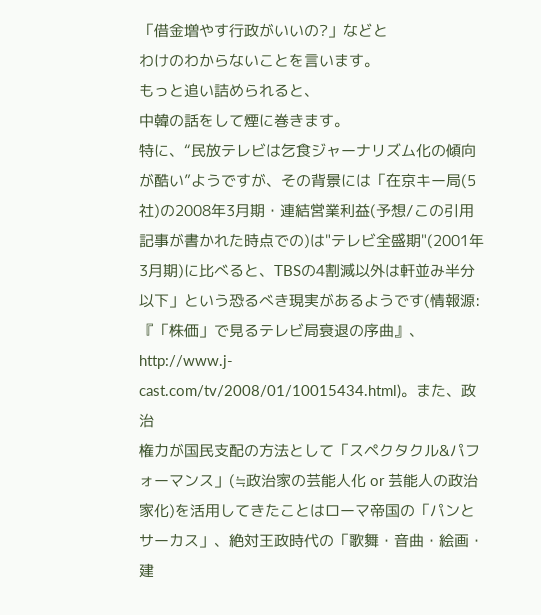「借金増やす行政がいいの?」などと
わけのわからないことを言います。
もっと追い詰められると、
中韓の話をして煙に巻きます。
特に、“民放テレビは乞食ジャーナリズム化の傾向が酷い”ようですが、その背景には「在京キー局(5社)の2008年3月期・連結営業利益(予想/この引用記事が書かれた時点での)は"テレビ全盛期"(2001年3月期)に比べると、TBSの4割減以外は軒並み半分以下」という恐るべき現実があるようです(情報源:『「株価」で見るテレビ局衰退の序曲』、
http://www.j-cast.com/tv/2008/01/10015434.html)。また、政治
権力が国民支配の方法として「スペクタクル&パフォーマンス」(≒政治家の芸能人化 or 芸能人の政治家化)を活用してきたことはローマ帝国の「パンとサーカス」、絶対王政時代の「歌舞・音曲・絵画・建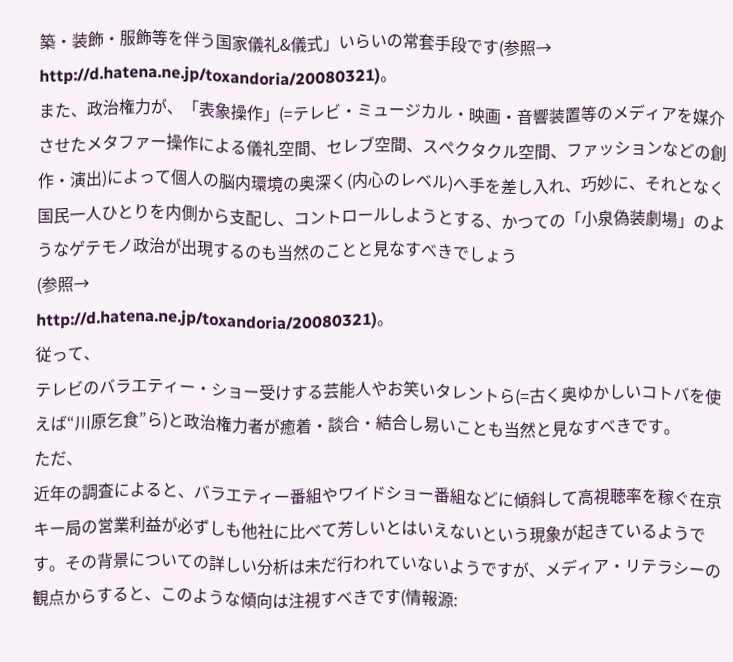築・装飾・服飾等を伴う国家儀礼&儀式」いらいの常套手段です(参照→
http://d.hatena.ne.jp/toxandoria/20080321)。
また、政治権力が、「表象操作」(=テレビ・ミュージカル・映画・音響装置等のメディアを媒介させたメタファー操作による儀礼空間、セレブ空間、スペクタクル空間、ファッションなどの創作・演出)によって個人の脳内環境の奥深く(内心のレベル)へ手を差し入れ、巧妙に、それとなく国民一人ひとりを内側から支配し、コントロールしようとする、かつての「小泉偽装劇場」のようなゲテモノ政治が出現するのも当然のことと見なすべきでしょう
(参照→
http://d.hatena.ne.jp/toxandoria/20080321)。
従って、
テレビのバラエティー・ショー受けする芸能人やお笑いタレントら(=古く奥ゆかしいコトバを使えば“川原乞食”ら)と政治権力者が癒着・談合・結合し易いことも当然と見なすべきです。
ただ、
近年の調査によると、バラエティー番組やワイドショー番組などに傾斜して高視聴率を稼ぐ在京キー局の営業利益が必ずしも他社に比べて芳しいとはいえないという現象が起きているようです。その背景についての詳しい分析は未だ行われていないようですが、メディア・リテラシーの観点からすると、このような傾向は注視すべきです(情報源: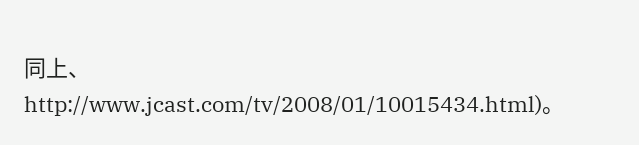同上、
http://www.jcast.com/tv/2008/01/10015434.html)。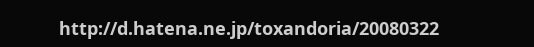http://d.hatena.ne.jp/toxandoria/20080322